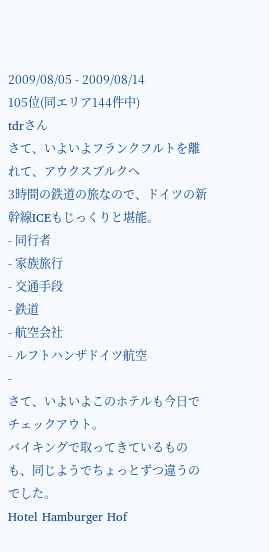2009/08/05 - 2009/08/14
105位(同エリア144件中)
tdrさん
さて、いよいよフランクフルトを離れて、アウクスブルクへ
3時間の鉄道の旅なので、ドイツの新幹線ICEもじっくりと堪能。
- 同行者
- 家族旅行
- 交通手段
- 鉄道
- 航空会社
- ルフトハンザドイツ航空
-
さて、いよいよこのホテルも今日でチェックアウト。
バイキングで取ってきているものも、同じようでちょっとずつ違うのでした。
Hotel Hamburger Hof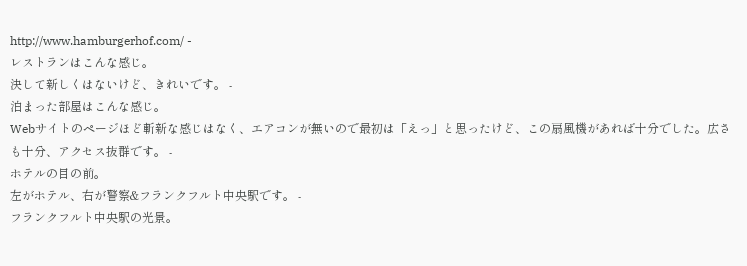http://www.hamburgerhof.com/ -
レストランはこんな感じ。
決して新しくはないけど、きれいです。 -
泊まった部屋はこんな感じ。
Webサイトのページほど斬新な感じはなく、エアコンが無いので最初は「えっ」と思ったけど、この扇風機があれば十分でした。広さも十分、アクセス抜群です。 -
ホテルの目の前。
左がホテル、右が警察&フランクフルト中央駅です。 -
フランクフルト中央駅の光景。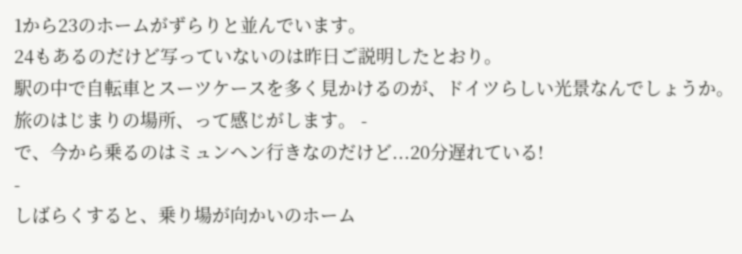1から23のホームがずらりと並んでいます。
24もあるのだけど写っていないのは昨日ご説明したとおり。
駅の中で自転車とスーツケースを多く見かけるのが、ドイツらしい光景なんでしょうか。
旅のはじまりの場所、って感じがします。 -
で、今から乗るのはミュンヘン行きなのだけど...20分遅れている!
-
しばらくすると、乗り場が向かいのホーム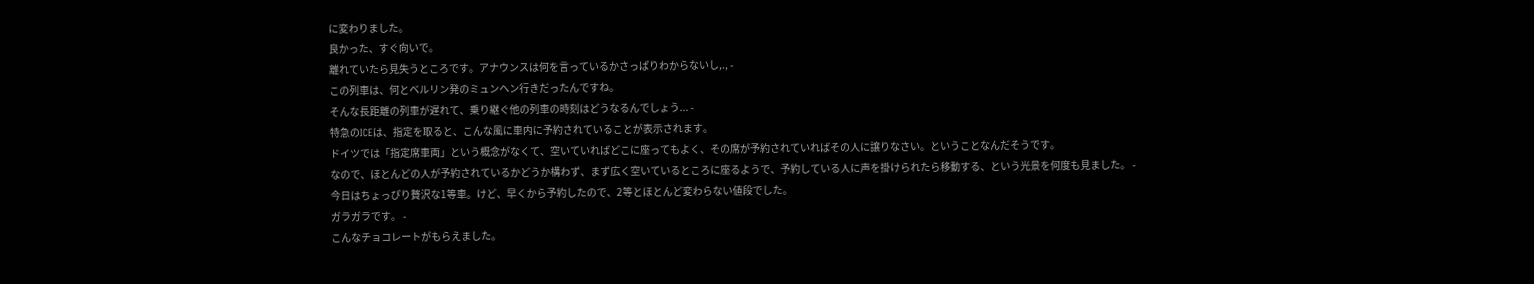に変わりました。
良かった、すぐ向いで。
離れていたら見失うところです。アナウンスは何を言っているかさっぱりわからないし,., -
この列車は、何とベルリン発のミュンヘン行きだったんですね。
そんな長距離の列車が遅れて、乗り継ぐ他の列車の時刻はどうなるんでしょう... -
特急のICEは、指定を取ると、こんな風に車内に予約されていることが表示されます。
ドイツでは「指定席車両」という概念がなくて、空いていればどこに座ってもよく、その席が予約されていればその人に譲りなさい。ということなんだそうです。
なので、ほとんどの人が予約されているかどうか構わず、まず広く空いているところに座るようで、予約している人に声を掛けられたら移動する、という光景を何度も見ました。 -
今日はちょっぴり贅沢な1等車。けど、早くから予約したので、2等とほとんど変わらない値段でした。
ガラガラです。 -
こんなチョコレートがもらえました。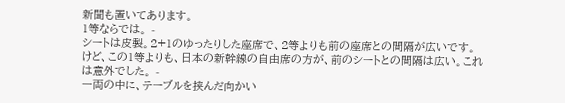新聞も置いてあります。
1等ならでは。 -
シートは皮製。2+1のゆったりした座席で、2等よりも前の座席との間隔が広いです。
けど、この1等よりも、日本の新幹線の自由席の方が、前のシートとの間隔は広い。これは意外でした。 -
一両の中に、テーブルを挟んだ向かい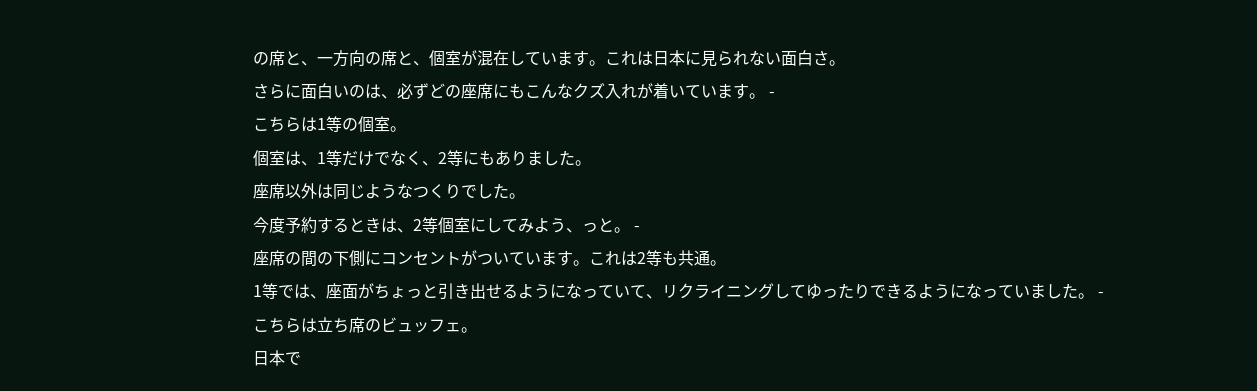の席と、一方向の席と、個室が混在しています。これは日本に見られない面白さ。
さらに面白いのは、必ずどの座席にもこんなクズ入れが着いています。 -
こちらは1等の個室。
個室は、1等だけでなく、2等にもありました。
座席以外は同じようなつくりでした。
今度予約するときは、2等個室にしてみよう、っと。 -
座席の間の下側にコンセントがついています。これは2等も共通。
1等では、座面がちょっと引き出せるようになっていて、リクライニングしてゆったりできるようになっていました。 -
こちらは立ち席のビュッフェ。
日本で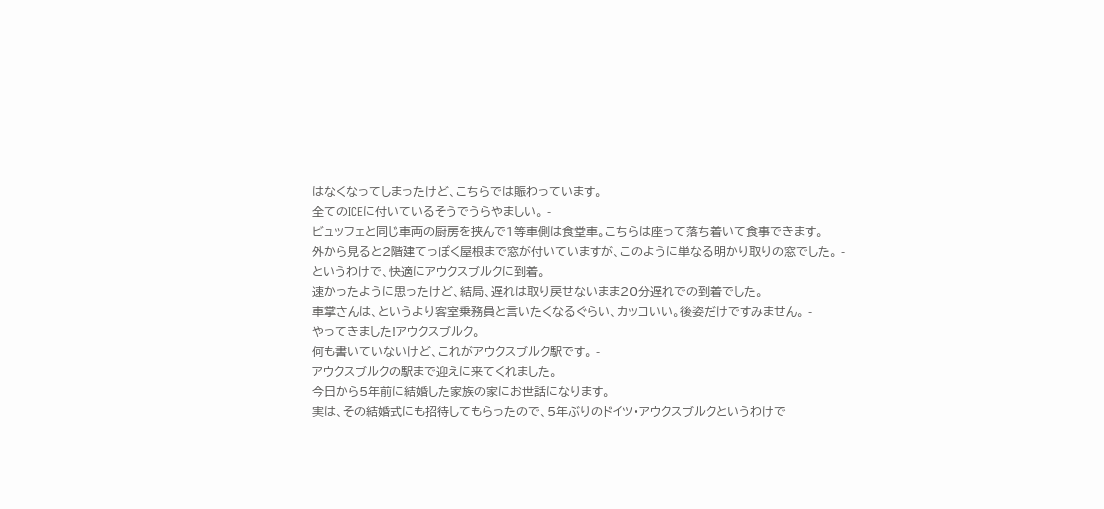はなくなってしまったけど、こちらでは賑わっています。
全てのICEに付いているそうでうらやましい。 -
ビュッフェと同じ車両の厨房を挟んで1等車側は食堂車。こちらは座って落ち着いて食事できます。
外から見ると2階建てっぽく屋根まで窓が付いていますが、このように単なる明かり取りの窓でした。 -
というわけで、快適にアウクスブルクに到着。
速かったように思ったけど、結局、遅れは取り戻せないまま20分遅れでの到着でした。
車掌さんは、というより客室乗務員と言いたくなるぐらい、カッコいい。後姿だけですみません。 -
やってきました!アウクスブルク。
何も書いていないけど、これがアウクスブルク駅です。 -
アウクスブルクの駅まで迎えに来てくれました。
今日から5年前に結婚した家族の家にお世話になります。
実は、その結婚式にも招待してもらったので、5年ぶりのドイツ・アウクスブルクというわけで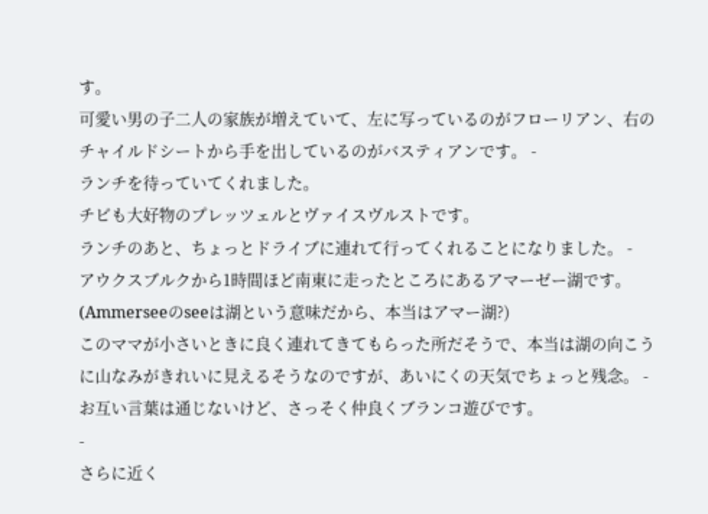す。
可愛い男の子二人の家族が増えていて、左に写っているのがフローリアン、右のチャイルドシートから手を出しているのがバスティアンです。 -
ランチを待っていてくれました。
チビも大好物のプレッツェルとヴァイスヴルストです。
ランチのあと、ちょっとドライブに連れて行ってくれることになりました。 -
アウクスブルクから1時間ほど南東に走ったところにあるアマーゼー湖です。
(Ammerseeのseeは湖という意味だから、本当はアマー湖?)
このママが小さいときに良く連れてきてもらった所だそうで、本当は湖の向こうに山なみがきれいに見えるそうなのですが、あいにくの天気でちょっと残念。 -
お互い言葉は通じないけど、さっそく仲良くブランコ遊びです。
-
さらに近く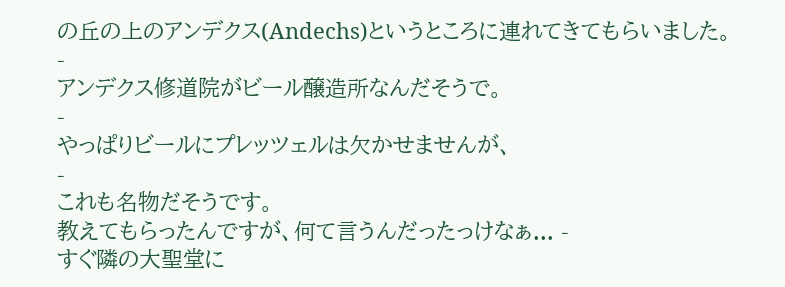の丘の上のアンデクス(Andechs)というところに連れてきてもらいました。
-
アンデクス修道院がビール醸造所なんだそうで。
-
やっぱりビールにプレッツェルは欠かせませんが、
-
これも名物だそうです。
教えてもらったんですが、何て言うんだったっけなぁ... -
すぐ隣の大聖堂に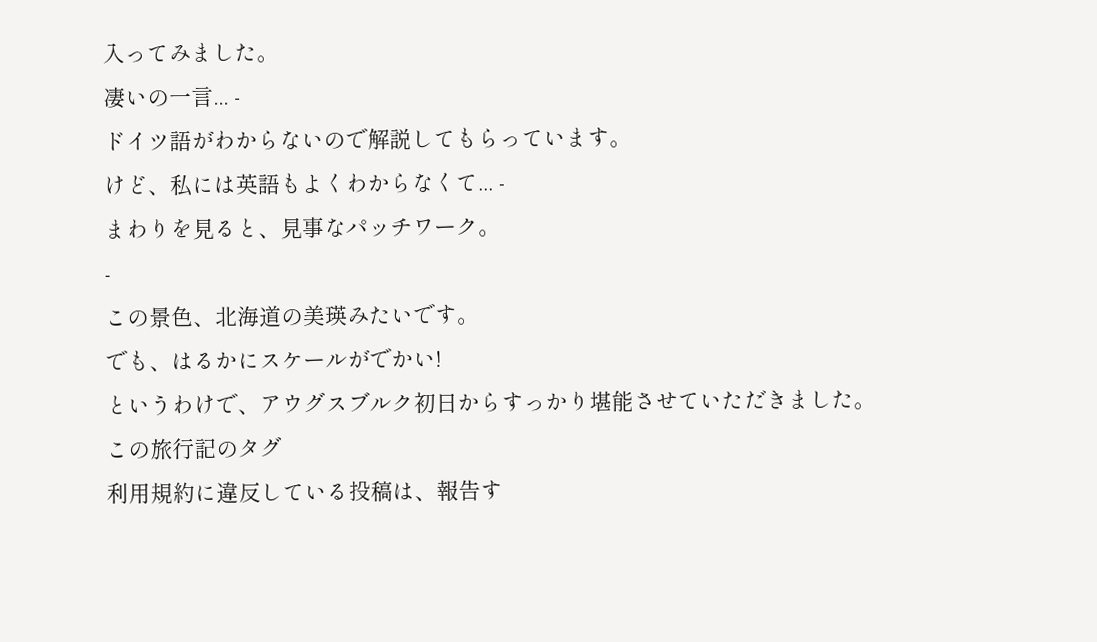入ってみました。
凄いの一言... -
ドイツ語がわからないので解説してもらっています。
けど、私には英語もよくわからなくて... -
まわりを見ると、見事なパッチワーク。
-
この景色、北海道の美瑛みたいです。
でも、はるかにスケールがでかい!
というわけで、アウグスブルク初日からすっかり堪能させていただきました。
この旅行記のタグ
利用規約に違反している投稿は、報告す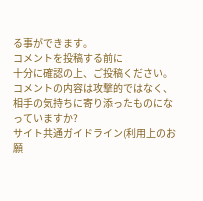る事ができます。
コメントを投稿する前に
十分に確認の上、ご投稿ください。 コメントの内容は攻撃的ではなく、相手の気持ちに寄り添ったものになっていますか?
サイト共通ガイドライン(利用上のお願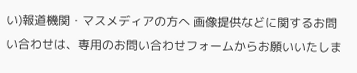い)報道機関・マスメディアの方へ 画像提供などに関するお問い合わせは、専用のお問い合わせフォームからお願いいたしま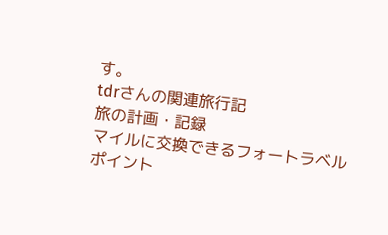す。
tdrさんの関連旅行記
旅の計画・記録
マイルに交換できるフォートラベルポイント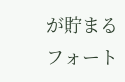が貯まる
フォート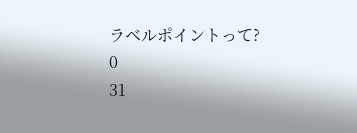ラベルポイントって?
0
31